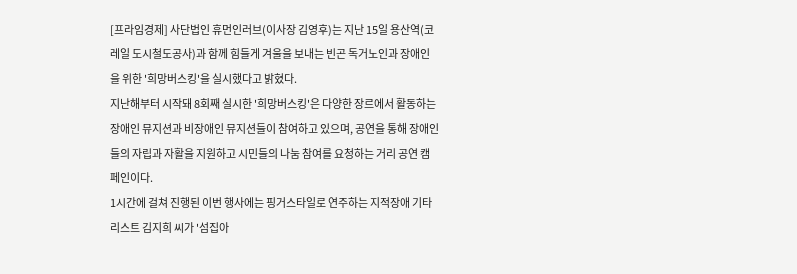[프라임경제] 사단법인 휴먼인러브(이사장 김영후)는 지난 15일 용산역(코레일 도시철도공사)과 함께 힘들게 겨울을 보내는 빈곤 독거노인과 장애인을 위한 '희망버스킹'을 실시했다고 밝혔다.
지난해부터 시작돼 8회째 실시한 '희망버스킹'은 다양한 장르에서 활동하는 장애인 뮤지션과 비장애인 뮤지션들이 참여하고 있으며, 공연을 통해 장애인들의 자립과 자활을 지원하고 시민들의 나눔 참여를 요청하는 거리 공연 캠페인이다.
1시간에 걸쳐 진행된 이번 행사에는 핑거스타일로 연주하는 지적장애 기타리스트 김지희 씨가 '섬집아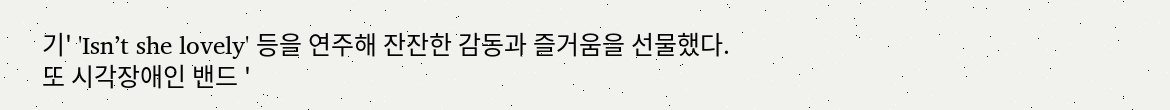기' 'Isn’t she lovely' 등을 연주해 잔잔한 감동과 즐거움을 선물했다.
또 시각장애인 밴드 '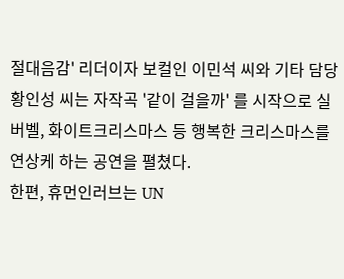절대음감' 리더이자 보컬인 이민석 씨와 기타 담당 황인성 씨는 자작곡 '같이 걸을까' 를 시작으로 실버벨, 화이트크리스마스 등 행복한 크리스마스를 연상케 하는 공연을 펼쳤다.
한편, 휴먼인러브는 UN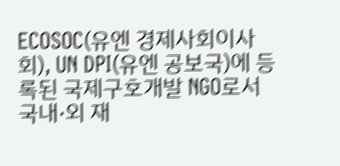ECOSOC(유엔 경제사회이사회), UN DPI(유엔 공보국)에 등록된 국제구호개발 NGO로서 국내·외 재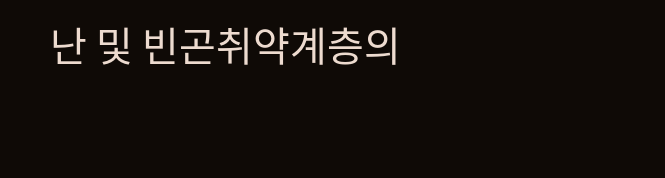난 및 빈곤취약계층의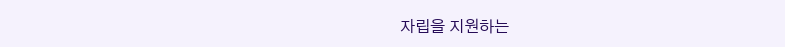자립을 지원하는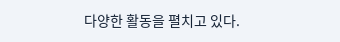다양한 활동을 펼치고 있다.